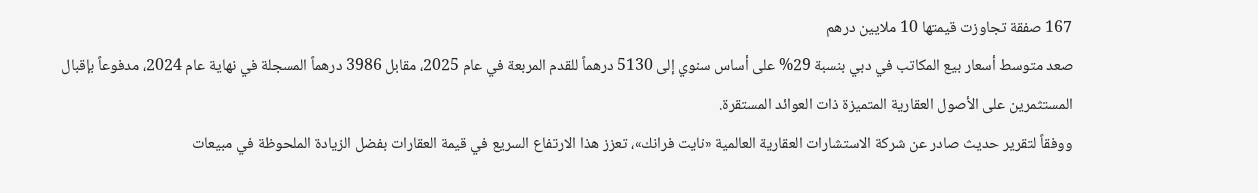167 صفقة تجاوزت قيمتها 10 ملايين درهم
صعد متوسط أسعار بيع المكاتب في دبي بنسبة 29% على أساس سنوي إلى 5130 درهماً للقدم المربعة في عام 2025، مقابل 3986 درهماً المسجلة في نهاية عام 2024، مدفوعاً بإقبال المستثمرين على الأصول العقارية المتميزة ذات العوائد المستقرة.
ووفقاً لتقرير حديث صادر عن شركة الاستشارات العقارية العالمية «نايت فرانك»، تعزز هذا الارتفاع السريع في قيمة العقارات بفضل الزيادة الملحوظة في مبيعات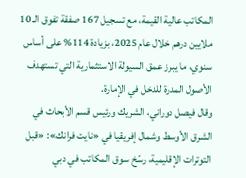المكاتب عالية القيمة، مع تسجيل 167 صفقة تفوق الـ 10 ملايين درهم خلال عام 2025، بزيادة 114% على أساس سنوي، ما يبرز عمق السيولة الاستثمارية التي تستهدف الأصول المدرة للدخل في الإمارة.
وقال فيصل دوراني، الشريك ورئيس قسم الأبحاث في الشرق الأوسط وشمال إفريقيا في «نايت فرانك»: «قبل التوترات الإقليمية، رسّخ سوق المكاتب في دبي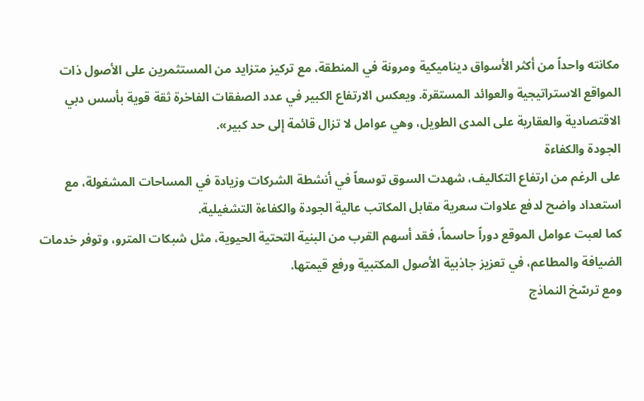مكانته واحداً من أكثر الأسواق ديناميكية ومرونة في المنطقة، مع تركيز متزايد من المستثمرين على الأصول ذات المواقع الاستراتيجية والعوائد المستقرة. ويعكس الارتفاع الكبير في عدد الصفقات الفاخرة ثقة قوية بأسس دبي الاقتصادية والعقارية على المدى الطويل، وهي عوامل لا تزال قائمة إلى حد كبير».
الجودة والكفاءة
على الرغم من ارتفاع التكاليف، شهدت السوق توسعاً في أنشطة الشركات وزيادة في المساحات المشغولة، مع استعداد واضح لدفع علاوات سعرية مقابل المكاتب عالية الجودة والكفاءة التشغيلية.
كما لعبت عوامل الموقع دوراً حاسماً، فقد أسهم القرب من البنية التحتية الحيوية، مثل شبكات المترو، وتوفر خدمات الضيافة والمطاعم، في تعزيز جاذبية الأصول المكتبية ورفع قيمتها.
ومع ترسّخ النماذج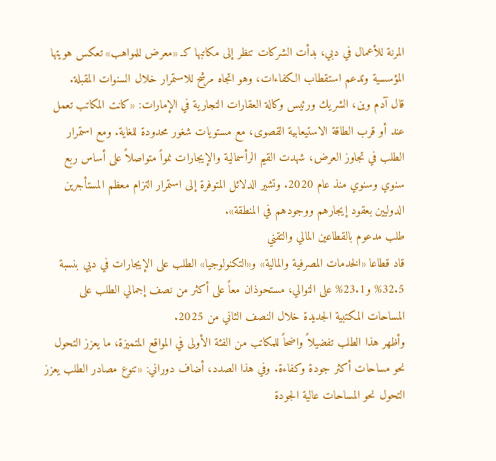المرنة للأعمال في دبي، بدأت الشركات تنظر إلى مكاتبها كـ «معرض للمواهب» تعكس هويتها المؤسسية وتدعم استقطاب الكفاءات، وهو اتجاه مرشح للاستمرار خلال السنوات المقبلة.
قال آدم وين، الشريك ورئيس وكالة العقارات التجارية في الإمارات: «كانت المكاتب تعمل عند أو قرب الطاقة الاستيعابية القصوى، مع مستويات شغور محدودة للغاية. ومع استمرار الطلب في تجاوز العرض، شهدت القيم الرأسمالية والإيجارات نمواً متواصلاً على أساس ربع سنوي وسنوي منذ عام 2020. وتشير الدلائل المتوفرة إلى استمرار التزام معظم المستأجرين الدوليين بعقود إيجارهم ووجودهم في المنطقة».
طلب مدعوم بالقطاعين المالي والتقني
قاد قطاعا «الخدمات المصرفية والمالية» و«التكنولوجيا» الطلب على الإيجارات في دبي بنسبة 32.5% و23.1% على التوالي، مستحوذان معاً على أكثر من نصف إجمالي الطلب على المساحات المكتبية الجديدة خلال النصف الثاني من 2025.
وأظهر هذا الطلب تفضيلاً واضحاً للمكاتب من الفئة الأولى في المواقع المتميزة، ما يعزز التحول نحو مساحات أكثر جودة وكفاءة. وفي هذا الصدد، أضاف دوراني: «تنوع مصادر الطلب يعزز التحول نحو المساحات عالية الجودة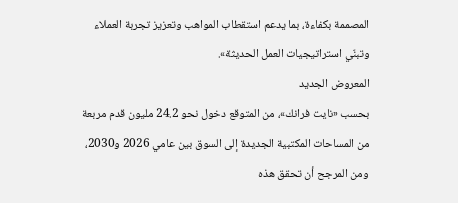المصممة بكفاءة، بما يدعم استقطاب المواهب وتعزيز تجربة العملاء وتبنّي استراتيجيات العمل الحديثة».
المعروض الجديد
بحسب «نايت فرانك»، من المتوقع دخول نحو 24.2 مليون قدم مربعة من المساحات المكتبية الجديدة إلى السوق بين عامي 2026 و2030، ومن المرجح أن تحقق هذه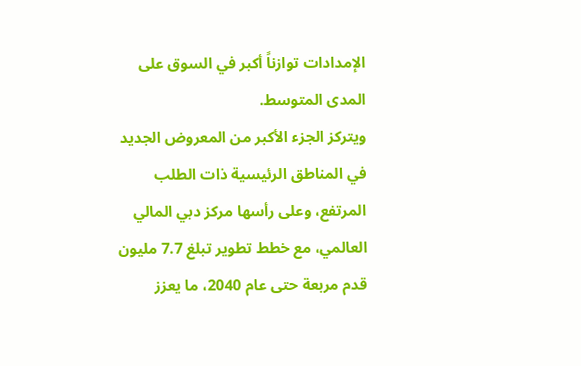الإمدادات توازناً أكبر في السوق على المدى المتوسط.
ويتركز الجزء الأكبر من المعروض الجديد في المناطق الرئيسية ذات الطلب المرتفع، وعلى رأسها مركز دبي المالي العالمي، مع خطط تطوير تبلغ 7.7 مليون قدم مربعة حتى عام 2040، ما يعزز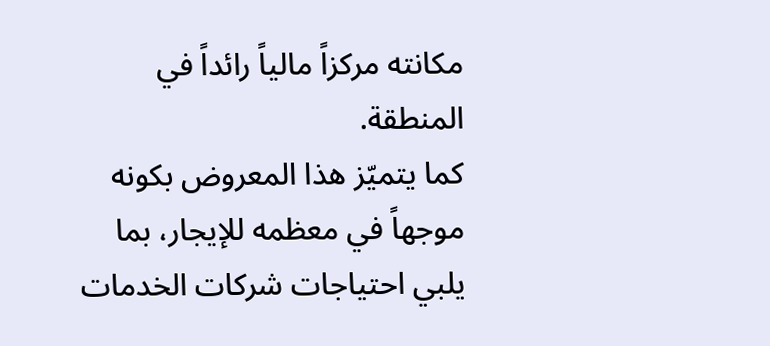مكانته مركزاً مالياً رائداً في المنطقة.
كما يتميّز هذا المعروض بكونه موجهاً في معظمه للإيجار، بما يلبي احتياجات شركات الخدمات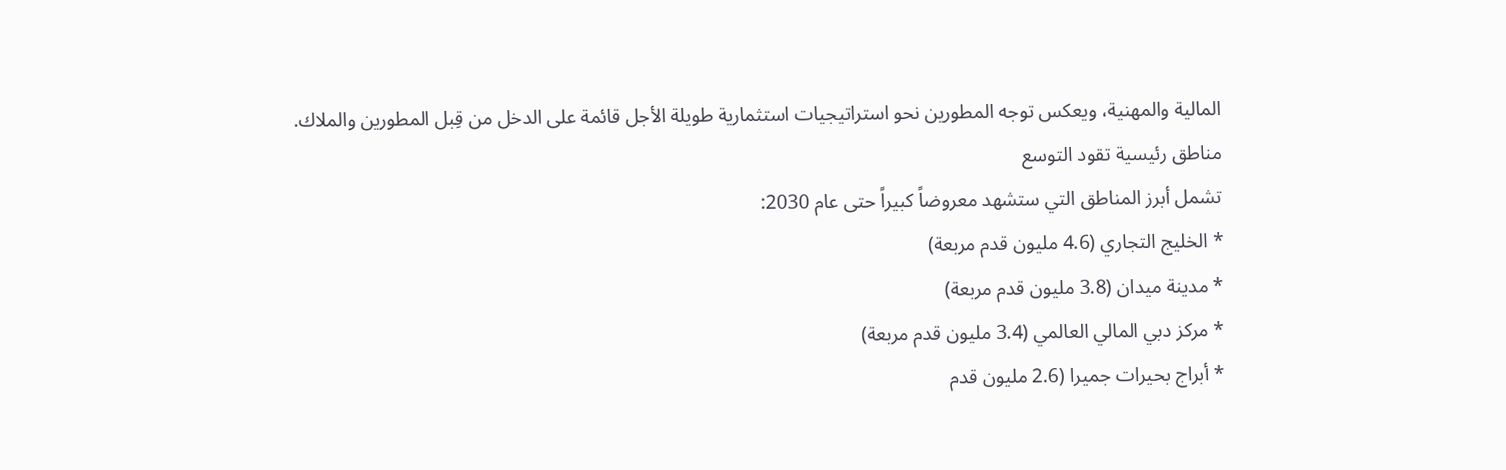المالية والمهنية، ويعكس توجه المطورين نحو استراتيجيات استثمارية طويلة الأجل قائمة على الدخل من قِبل المطورين والملاك.
مناطق رئيسية تقود التوسع
تشمل أبرز المناطق التي ستشهد معروضاً كبيراً حتى عام 2030:
* الخليج التجاري (4.6 مليون قدم مربعة)
* مدينة ميدان (3.8 مليون قدم مربعة)
* مركز دبي المالي العالمي (3.4 مليون قدم مربعة)
* أبراج بحيرات جميرا (2.6 مليون قدم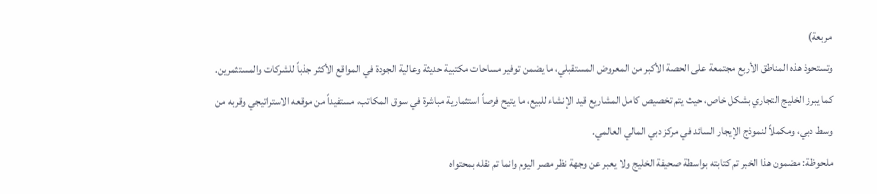مربعة)
وتستحوذ هذه المناطق الأربع مجتمعة على الحصة الأكبر من المعروض المستقبلي، ما يضمن توفير مساحات مكتبية حديثة وعالية الجودة في المواقع الأكثر جذباً للشركات والمستثمرين.
كما يبرز الخليج التجاري بشكل خاص، حيث يتم تخصيص كامل المشاريع قيد الإنشاء للبيع، ما يتيح فرصاً استثمارية مباشرة في سوق المكاتب، مستفيداً من موقعه الاستراتيجي وقربه من وسط دبي، ومكملاً لنموذج الإيجار السائد في مركز دبي المالي العالمي.
ملحوظة: مضمون هذا الخبر تم كتابته بواسطة صحيفة الخليج ولا يعبر عن وجهة نظر مصر اليوم وانما تم نقله بمحتواه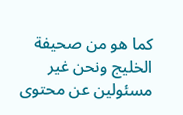كما هو من صحيفة الخليج ونحن غير مسئولين عن محتوى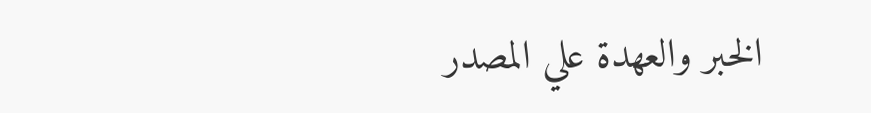الخبر والعهدة علي المصدر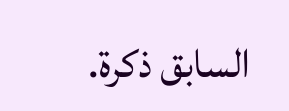السابق ذكرة.